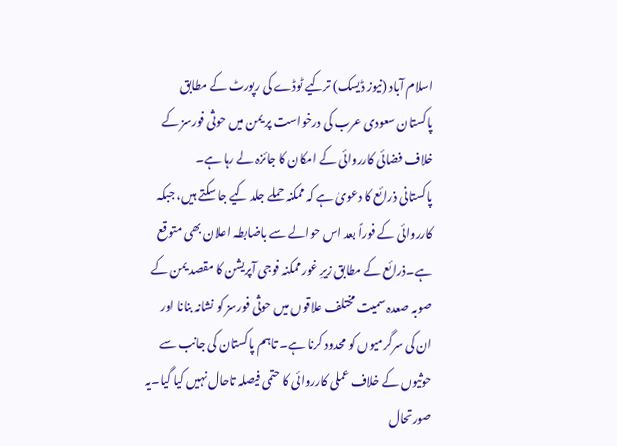اسلام آباد (نیوز ڈیسک) ترکیے ٹوڈے کی رپورٹ کے مطابق پاکستان سعودی عرب کی درخواست پر یمن میں حوثی فورسز کے خلاف فضائی کارروائی کے امکان کا جائزہ لے رہا ہے۔
پاکستانی ذرائع کا دعویٰ ہے کہ ممکنہ حملے جلد کیے جا سکتے ہیں، جبکہ کارروائی کے فوراً بعد اس حوالے سے باضابطہ اعلان بھی متوقع ہے۔ذرائع کے مطابق زیرِ غور ممکنہ فوجی آپریشن کا مقصد یمن کے صوبہ صعدہ سمیت مختلف علاقوں میں حوثی فورسز کو نشانہ بنانا اور ان کی سرگرمیوں کو محدود کرنا ہے۔ تاہم پاکستان کی جانب سے حوثیوں کے خلاف عملی کارروائی کا حتمی فیصلہ تاحال نہیں کیا گیا۔یہ صورتحال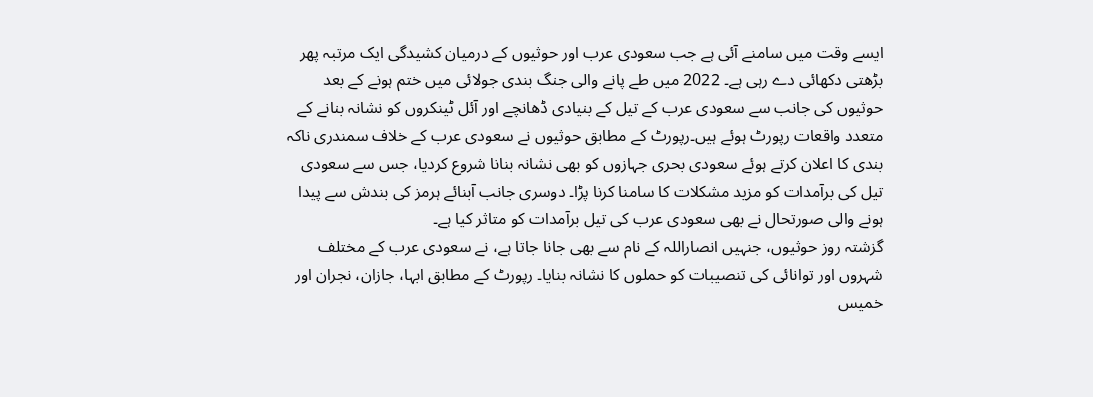ایسے وقت میں سامنے آئی ہے جب سعودی عرب اور حوثیوں کے درمیان کشیدگی ایک مرتبہ پھر بڑھتی دکھائی دے رہی ہے۔ 2022 میں طے پانے والی جنگ بندی جولائی میں ختم ہونے کے بعد حوثیوں کی جانب سے سعودی عرب کے تیل کے بنیادی ڈھانچے اور آئل ٹینکروں کو نشانہ بنانے کے متعدد واقعات رپورٹ ہوئے ہیں۔رپورٹ کے مطابق حوثیوں نے سعودی عرب کے خلاف سمندری ناکہ بندی کا اعلان کرتے ہوئے سعودی بحری جہازوں کو بھی نشانہ بنانا شروع کردیا، جس سے سعودی تیل کی برآمدات کو مزید مشکلات کا سامنا کرنا پڑا۔ دوسری جانب آبنائے ہرمز کی بندش سے پیدا ہونے والی صورتحال نے بھی سعودی عرب کی تیل برآمدات کو متاثر کیا ہے۔
گزشتہ روز حوثیوں، جنہیں انصاراللہ کے نام سے بھی جانا جاتا ہے، نے سعودی عرب کے مختلف شہروں اور توانائی کی تنصیبات کو حملوں کا نشانہ بنایا۔ رپورٹ کے مطابق ابہا، جازان، نجران اور خمیس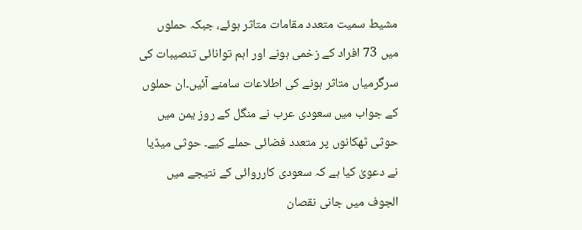مشیط سمیت متعدد مقامات متاثر ہوئے، جبکہ حملوں میں 73 افراد کے زخمی ہونے اور اہم توانائی تنصیبات کی سرگرمیاں متاثر ہونے کی اطلاعات سامنے آئیں۔ان حملوں کے جواب میں سعودی عرب نے منگل کے روز یمن میں حوثی ٹھکانوں پر متعدد فضائی حملے کیے۔ حوثی میڈیا نے دعویٰ کیا ہے کہ سعودی کارروائی کے نتیجے میں الجوف میں جانی نقصان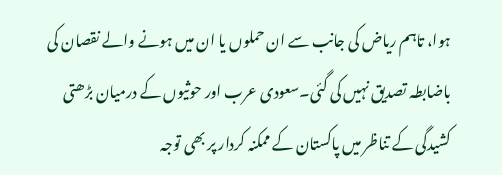ہوا، تاہم ریاض کی جانب سے ان حملوں یا ان میں ہونے والے نقصان کی باضابطہ تصدیق نہیں کی گئی۔سعودی عرب اور حوثیوں کے درمیان بڑھتی کشیدگی کے تناظر میں پاکستان کے ممکنہ کردار پر بھی توجہ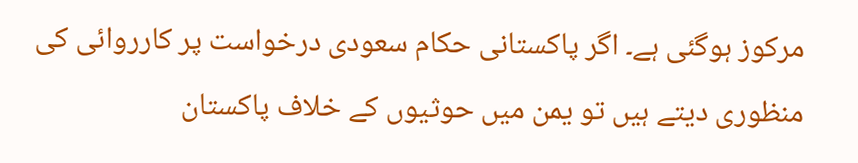مرکوز ہوگئی ہے۔ اگر پاکستانی حکام سعودی درخواست پر کارروائی کی منظوری دیتے ہیں تو یمن میں حوثیوں کے خلاف پاکستان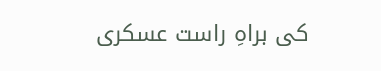کی براہِ راست عسکری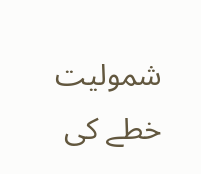شمولیت خطے کی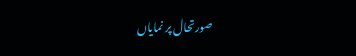صورتحال پر نمایاں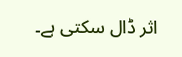اثر ڈال سکتی ہے۔